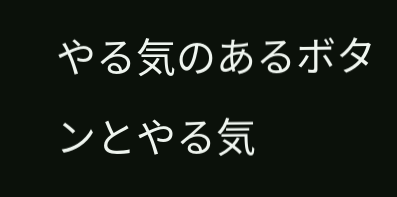やる気のあるボタンとやる気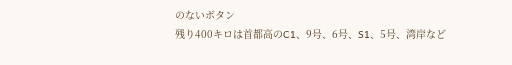のないボタン
残り400キロは首都高のC1、9号、6号、S1、5号、湾岸など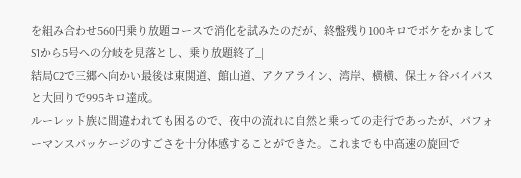を組み合わせ560円乗り放題コースで消化を試みたのだが、終盤残り100キロでボケをかましてS1から5号への分岐を見落とし、乗り放題終了_|
結局C2で三郷へ向かい最後は東関道、館山道、アクアライン、湾岸、横横、保土ヶ谷バイパスと大回りで995キロ達成。
ルーレット族に間違われても困るので、夜中の流れに自然と乗っての走行であったが、パフォーマンスパッケージのすごさを十分体感することができた。これまでも中高速の旋回で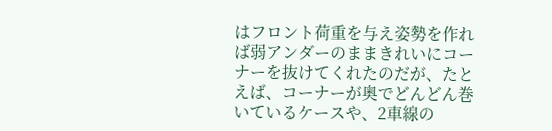はフロント荷重を与え姿勢を作れば弱アンダーのままきれいにコーナーを抜けてくれたのだが、たとえば、コーナーが奥でどんどん巻いているケースや、2車線の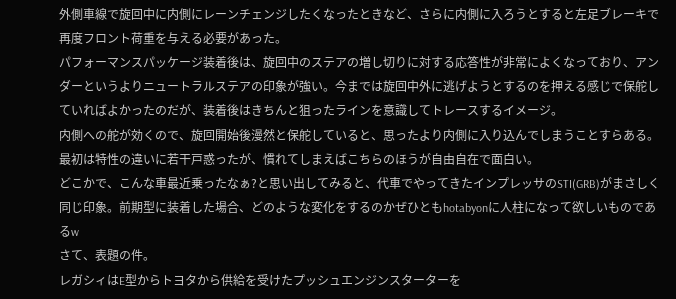外側車線で旋回中に内側にレーンチェンジしたくなったときなど、さらに内側に入ろうとすると左足ブレーキで再度フロント荷重を与える必要があった。
パフォーマンスパッケージ装着後は、旋回中のステアの増し切りに対する応答性が非常によくなっており、アンダーというよりニュートラルステアの印象が強い。今までは旋回中外に逃げようとするのを押える感じで保舵していればよかったのだが、装着後はきちんと狙ったラインを意識してトレースするイメージ。
内側への舵が効くので、旋回開始後漫然と保舵していると、思ったより内側に入り込んでしまうことすらある。
最初は特性の違いに若干戸惑ったが、慣れてしまえばこちらのほうが自由自在で面白い。
どこかで、こんな車最近乗ったなぁ?と思い出してみると、代車でやってきたインプレッサのSTI(GRB)がまさしく同じ印象。前期型に装着した場合、どのような変化をするのかぜひともhotabyonに人柱になって欲しいものであるw
さて、表題の件。
レガシィはE型からトヨタから供給を受けたプッシュエンジンスターターを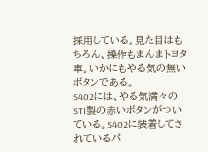採用している。見た目はもちろん、操作もまんまトヨタ車。いかにもやる気の無いボタンである。
S402には、やる気満々のSTI製の赤いボタンがついている。S402に装着してされているパ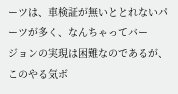ーツは、車検証が無いととれないパーツが多く、なんちゃってバー
ジョンの実現は困難なのであるが、このやる気ボ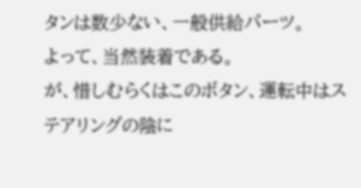タンは数少ない、一般供給パーツ。
よって、当然装着である。
が、惜しむらくはこのボタン、運転中はステアリングの陰に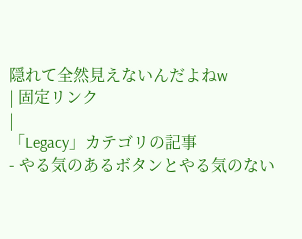隠れて全然見えないんだよねw
| 固定リンク
|
「Legacy」カテゴリの記事
- やる気のあるボタンとやる気のない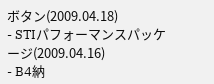ボタン(2009.04.18)
- STIパフォーマンスパッケージ(2009.04.16)
- B4納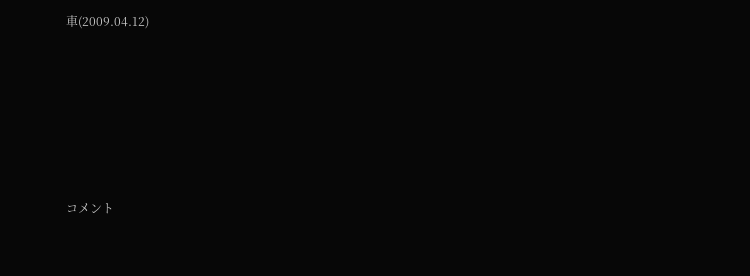車(2009.04.12)








コメント